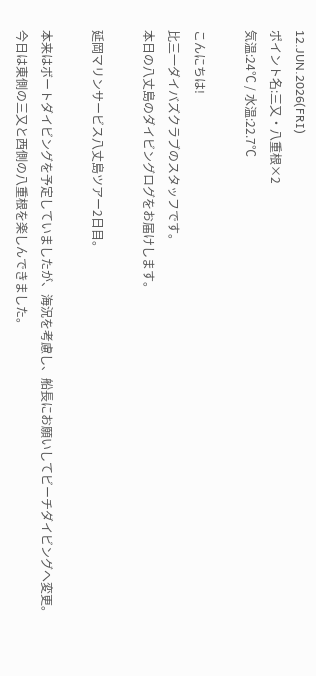12.JUN.2026(FRI)
ポイント名:三又・八重根×2
気温:24℃ / 水温:22.7℃

こんにちは!
比三一ダイバズクラブのスタッフです。
本日の八丈島のダイビングログをお届けします。

延岡マリンサービス八丈島ツアー2日目。

本来はボートダイビングを予定していましたが、海況を考慮し、船長にお願いしてビーチダイビングへ変更。
今日は東側の三又と西側の八重根を楽しんできました。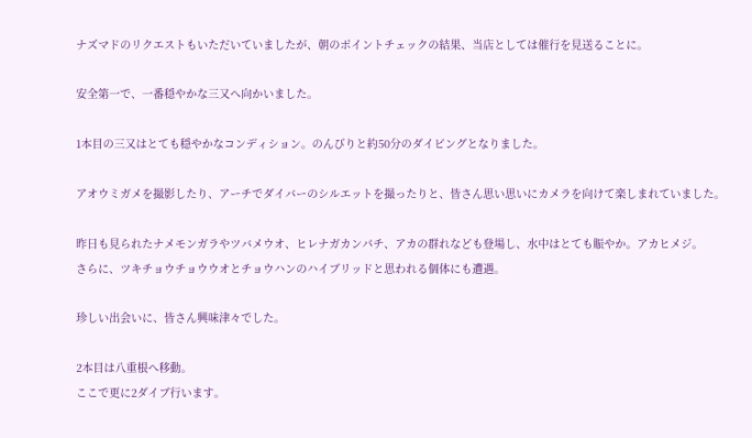ナズマドのリクエストもいただいていましたが、朝のポイントチェックの結果、当店としては催行を見送ることに。

安全第一で、一番穏やかな三又へ向かいました。

1本目の三又はとても穏やかなコンディション。のんびりと約50分のダイビングとなりました。

アオウミガメを撮影したり、アーチでダイバーのシルエットを撮ったりと、皆さん思い思いにカメラを向けて楽しまれていました。

昨日も見られたナメモンガラやツバメウオ、ヒレナガカンパチ、アカの群れなども登場し、水中はとても賑やか。アカヒメジ。
さらに、ツキチョウチョウウオとチョウハンのハイブリッドと思われる個体にも遭遇。

珍しい出会いに、皆さん興味津々でした。

2本目は八重根へ移動。
ここで更に2ダイブ行います。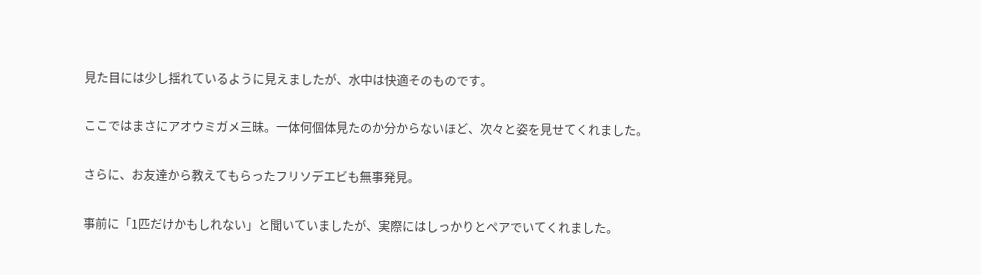見た目には少し揺れているように見えましたが、水中は快適そのものです。

ここではまさにアオウミガメ三昧。一体何個体見たのか分からないほど、次々と姿を見せてくれました。

さらに、お友達から教えてもらったフリソデエビも無事発見。

事前に「1匹だけかもしれない」と聞いていましたが、実際にはしっかりとペアでいてくれました。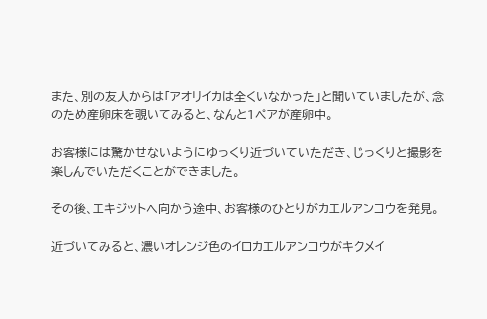また、別の友人からは「アオリイカは全くいなかった」と聞いていましたが、念のため産卵床を覗いてみると、なんと1ペアが産卵中。

お客様には驚かせないようにゆっくり近づいていただき、じっくりと撮影を楽しんでいただくことができました。

その後、エキジットへ向かう途中、お客様のひとりがカエルアンコウを発見。

近づいてみると、濃いオレンジ色のイロカエルアンコウがキクメイ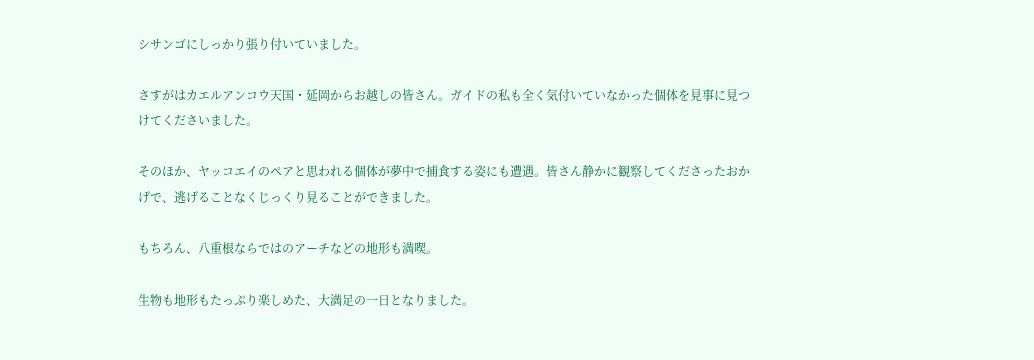シサンゴにしっかり張り付いていました。

さすがはカエルアンコウ天国・延岡からお越しの皆さん。ガイドの私も全く気付いていなかった個体を見事に見つけてくださいました。

そのほか、ヤッコエイのペアと思われる個体が夢中で捕食する姿にも遭遇。皆さん静かに観察してくださったおかげで、逃げることなくじっくり見ることができました。

もちろん、八重根ならではのアーチなどの地形も満喫。

生物も地形もたっぷり楽しめた、大満足の一日となりました。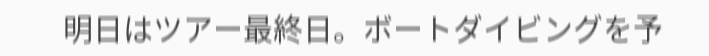明日はツアー最終日。ボートダイビングを予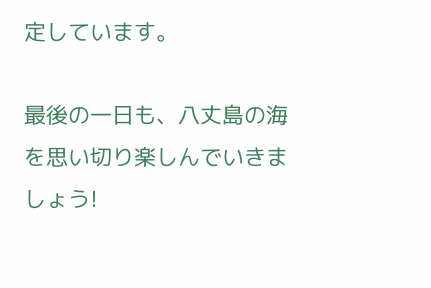定しています。

最後の一日も、八丈島の海を思い切り楽しんでいきましょう!